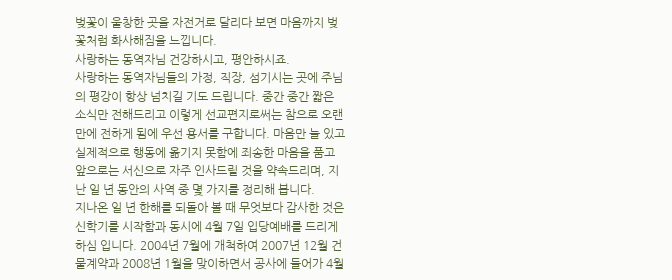벚꽃이 울창한 곳을 자전거로 달리다 보면 마음까지 벚꽃처럼 화사해짐을 느낍니다.
사랑하는 동역자님 건강하시고, 평안하시죠.
사랑하는 동역자님들의 가정, 직장, 섬기시는 곳에 주님의 평강이 항상 넘치길 기도 드립니다. 중간 중간 짧은 소식만 전해드리고 이렇게 선교편지로써는 참으로 오랜만에 전하게 됨에 우선 용서를 구합니다. 마음만 늘 있고 실제적으로 행동에 옮기지 못함에 죄송한 마음을 품고 앞으로는 서신으로 자주 인사드릴 것을 약속드리며, 지난 일 년 동안의 사역 중 몇 가지를 정리해 봅니다.
지나온 일 년 한해를 되돌아 볼 때 무엇보다 감사한 것은 신학기를 시작함과 동시에 4월 7일 입당예배를 드리게 하심 입니다. 2004년 7월에 개척하여 2007년 12월 건물계약과 2008년 1월을 맞이하면서 공사에 들어가 4월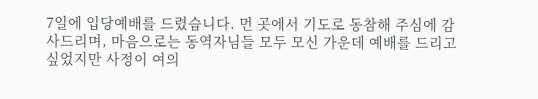7일에 입당예배를 드렸습니다. 먼 곳에서 기도로 동참해 주심에 감사드리며, 마음으로는 동역자님들 모두 모신 가운데 예배를 드리고 싶었지만 사정이 여의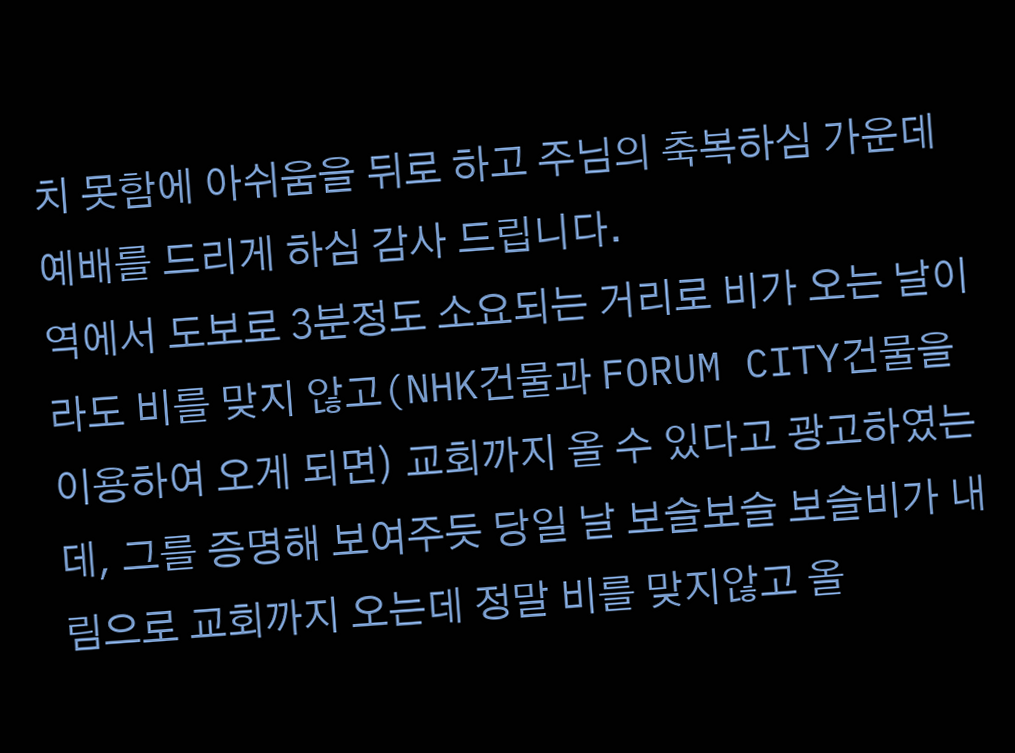치 못함에 아쉬움을 뒤로 하고 주님의 축복하심 가운데 예배를 드리게 하심 감사 드립니다.
역에서 도보로 3분정도 소요되는 거리로 비가 오는 날이라도 비를 맞지 않고(NHK건물과 FORUM CITY건물을 이용하여 오게 되면) 교회까지 올 수 있다고 광고하였는데, 그를 증명해 보여주듯 당일 날 보슬보슬 보슬비가 내림으로 교회까지 오는데 정말 비를 맞지않고 올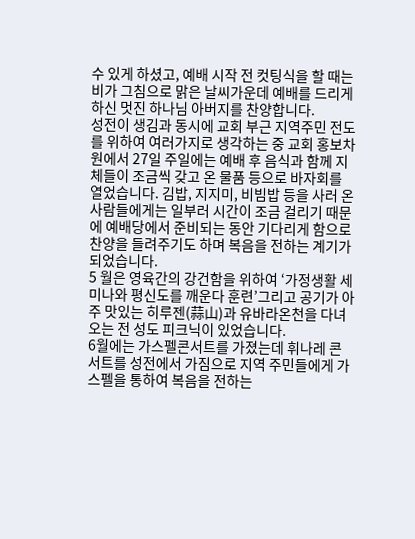수 있게 하셨고, 예배 시작 전 컷팅식을 할 때는 비가 그침으로 맑은 날씨가운데 예배를 드리게 하신 멋진 하나님 아버지를 찬양합니다.
성전이 생김과 동시에 교회 부근 지역주민 전도를 위하여 여러가지로 생각하는 중 교회 홍보차원에서 27일 주일에는 예배 후 음식과 함께 지체들이 조금씩 갖고 온 물품 등으로 바자회를 열었습니다. 김밥, 지지미, 비빔밥 등을 사러 온 사람들에게는 일부러 시간이 조금 걸리기 때문에 예배당에서 준비되는 동안 기다리게 함으로 찬양을 들려주기도 하며 복음을 전하는 계기가 되었습니다.
5 월은 영육간의 강건함을 위하여 ‘가정생활 세미나와 평신도를 깨운다 훈련’그리고 공기가 아주 맛있는 히루젠(蒜山)과 유바라온천을 다녀오는 전 성도 피크닉이 있었습니다.
6월에는 가스펠콘서트를 가졌는데 휘나레 콘서트를 성전에서 가짐으로 지역 주민들에게 가스펠을 통하여 복음을 전하는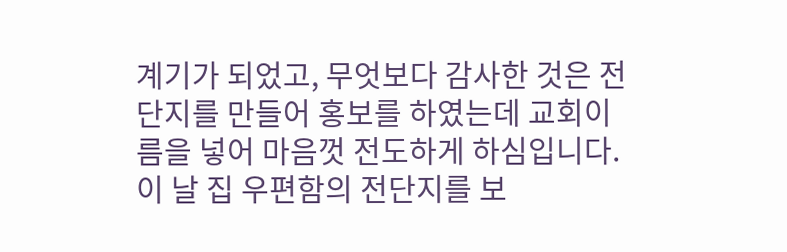계기가 되었고, 무엇보다 감사한 것은 전단지를 만들어 홍보를 하였는데 교회이름을 넣어 마음껏 전도하게 하심입니다. 이 날 집 우편함의 전단지를 보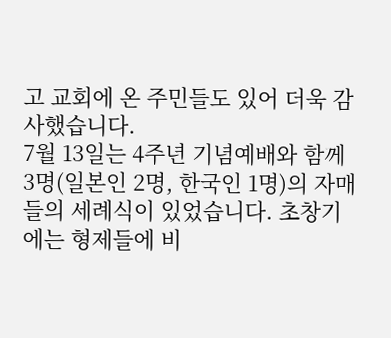고 교회에 온 주민들도 있어 더욱 감사했습니다.
7월 13일는 4주년 기념예배와 함께 3명(일본인 2명, 한국인 1명)의 자매들의 세례식이 있었습니다. 초창기에는 형제들에 비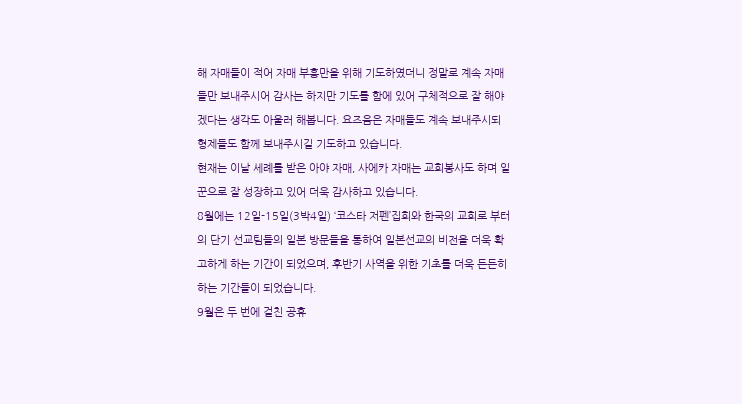해 자매들이 적어 자매 부흥만을 위해 기도하였더니 정말로 계속 자매들만 보내주시어 감사는 하지만 기도를 함에 있어 구체적으로 잘 해야겠다는 생각도 아울러 해봅니다. 요즈음은 자매들도 계속 보내주시되 형제들도 함께 보내주시길 기도하고 있습니다.
현재는 이날 세례를 받은 아야 자매, 사에카 자매는 교회봉사도 하며 일꾼으로 잘 성장하고 있어 더욱 감사하고 있습니다.
8월에는 12일-15일(3박4일) ‘코스타 저펜’집회와 한국의 교회로 부터의 단기 선교팀들의 일본 방문들을 통하여 일본선교의 비전을 더욱 확고하게 하는 기간이 되었으며, 후반기 사역을 위한 기초를 더욱 든든히 하는 기간들이 되었습니다.
9월은 두 번에 걸친 공휴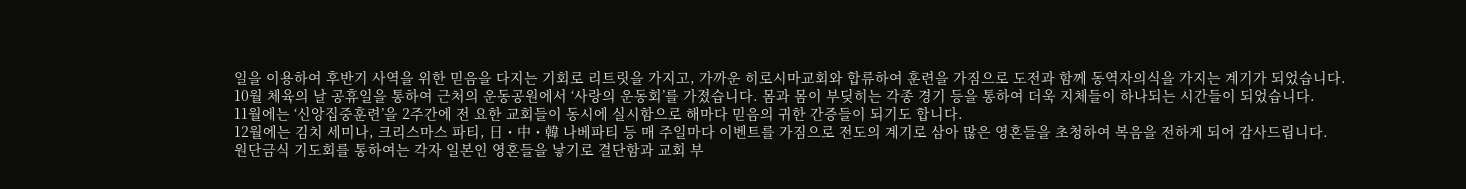일을 이용하여 후반기 사역을 위한 믿음을 다지는 기회로 리트릿을 가지고, 가까운 히로시마교회와 합류하여 훈련을 가짐으로 도전과 함께 동역자의식을 가지는 계기가 되었습니다.
10월 체육의 날 공휴일을 통하여 근처의 운동공원에서 ‘사랑의 운동회’를 가졌습니다. 몸과 몸이 부딪히는 각종 경기 등을 통하여 더욱 지체들이 하나되는 시간들이 되었습니다.
11월에는 ‘신앙집중훈련’을 2주간에 전 요한 교회들이 동시에 실시함으로 해마다 믿음의 귀한 간증들이 되기도 합니다.
12월에는 김치 세미나, 크리스마스 파티, 日・中・韓 나베파티 등 매 주일마다 이벤트를 가짐으로 전도의 계기로 삼아 많은 영혼들을 초청하여 복음을 전하게 되어 감사드립니다.
원단금식 기도회를 통하여는 각자 일본인 영혼들을 낳기로 결단함과 교회 부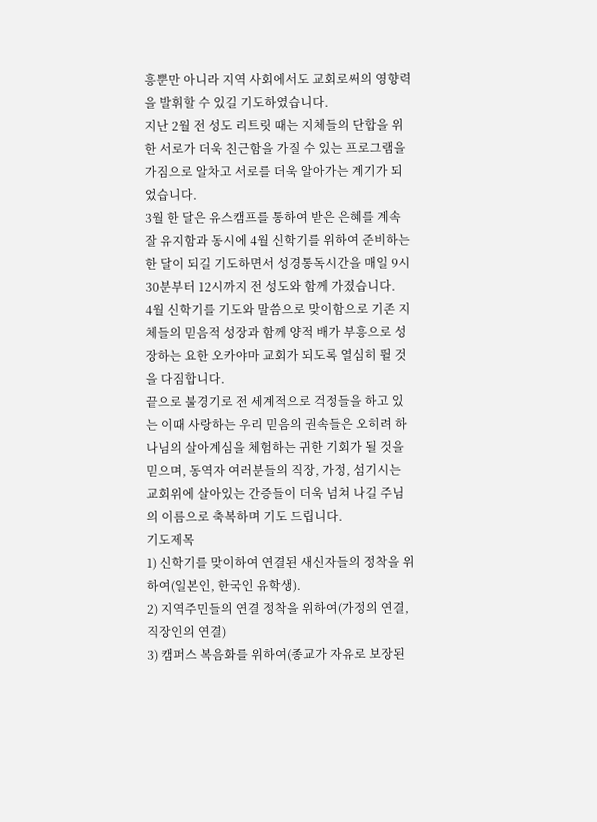흥뿐만 아니라 지역 사회에서도 교회로써의 영향력을 발휘할 수 있길 기도하였습니다.
지난 2월 전 성도 리트릿 때는 지체들의 단합을 위한 서로가 더욱 친근함을 가질 수 있는 프로그램을 가짐으로 알차고 서로를 더욱 알아가는 계기가 되었습니다.
3월 한 달은 유스캠프를 통하여 받은 은혜를 계속 잘 유지함과 동시에 4월 신학기를 위하여 준비하는 한 달이 되길 기도하면서 성경통독시간을 매일 9시 30분부터 12시까지 전 성도와 함께 가졌습니다.
4월 신학기를 기도와 말씀으로 맞이함으로 기존 지체들의 믿음적 성장과 함께 양적 배가 부흥으로 성장하는 요한 오카야마 교회가 되도록 열심히 뛸 것을 다짐합니다.
끝으로 불경기로 전 세계적으로 걱정들을 하고 있는 이때 사랑하는 우리 믿음의 권속들은 오히려 하나님의 살아계심을 체험하는 귀한 기회가 될 것을 믿으며, 동역자 여러분들의 직장, 가정, 섬기시는 교회위에 살아있는 간증들이 더욱 넘쳐 나길 주님의 이름으로 축복하며 기도 드립니다.
기도제목
1) 신학기를 맞이하여 연결된 새신자들의 정착을 위하여(일본인, 한국인 유학생).
2) 지역주민들의 연결 정착을 위하여(가정의 연결, 직장인의 연결)
3) 캠퍼스 복음화를 위하여(종교가 자유로 보장된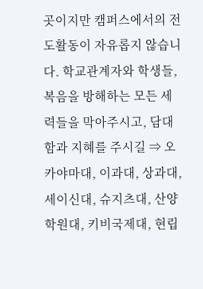곳이지만 캠퍼스에서의 전도활동이 자유롭지 않습니다. 학교관계자와 학생들, 복음을 방해하는 모든 세력들을 막아주시고, 담대함과 지혜를 주시길 ⇒ 오카야마대, 이과대, 상과대, 세이신대, 슈지츠대, 산양학원대, 키비국제대, 현립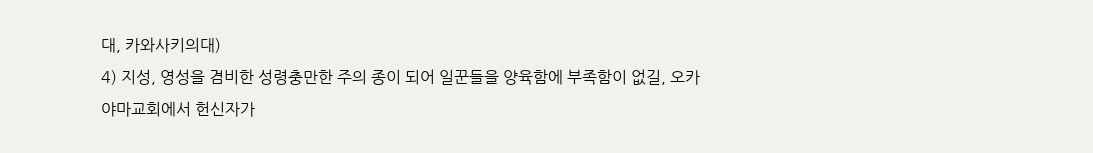대, 카와사키의대)
4) 지성, 영성을 겸비한 성령충만한 주의 종이 되어 일꾼들을 양육함에 부족함이 없길, 오카야마교회에서 헌신자가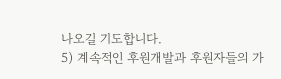나오길 기도합니다.
5) 계속적인 후원개발과 후원자들의 가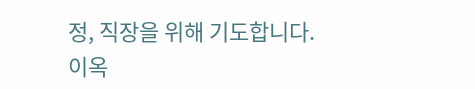정, 직장을 위해 기도합니다.
이옥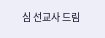심 선교사 드림